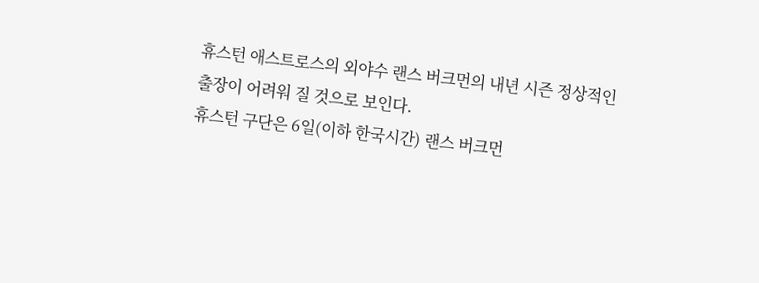휴스턴 애스트로스의 외야수 랜스 버크먼의 내년 시즌 정상적인 출장이 어려워 질 것으로 보인다.
휴스턴 구단은 6일(이하 한국시간) 랜스 버크먼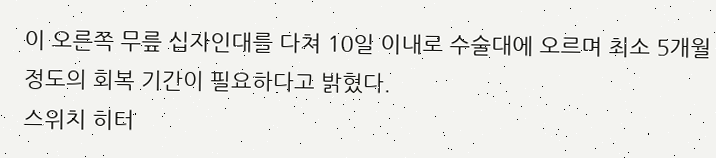이 오른쪽 무릎 십자인대를 다쳐 10일 이내로 수술대에 오르며 최소 5개월 정도의 회복 기간이 필요하다고 밝혔다.
스위치 히터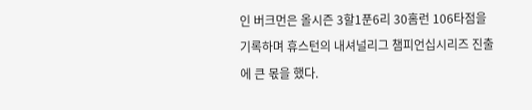인 버크먼은 올시즌 3할1푼6리 30홈런 106타점을 기록하며 휴스턴의 내셔널리그 챔피언십시리즈 진출에 큰 몫을 했다.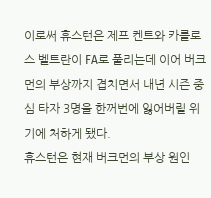이로써 휴스턴은 제프 켄트와 카를로스 벨트란이 FA로 풀리는데 이어 버크먼의 부상까지 겹치면서 내년 시즌 중심 타자 3명을 한꺼번에 잃어버릴 위기에 처하게 됐다.
휴스턴은 현재 버크먼의 부상 원인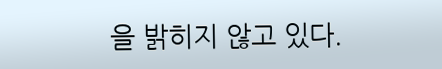을 밝히지 않고 있다.